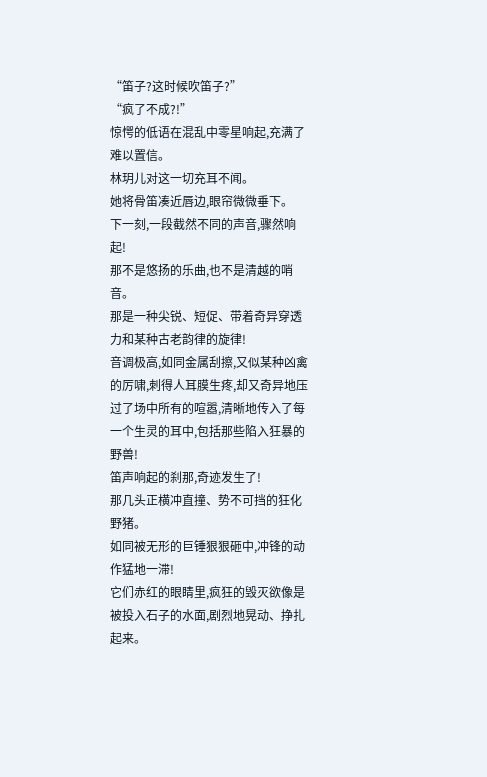“笛子?这时候吹笛子?”
“疯了不成?!”
惊愕的低语在混乱中零星响起,充满了难以置信。
林玥儿对这一切充耳不闻。
她将骨笛凑近唇边,眼帘微微垂下。
下一刻,一段截然不同的声音,骤然响起!
那不是悠扬的乐曲,也不是清越的哨音。
那是一种尖锐、短促、带着奇异穿透力和某种古老韵律的旋律!
音调极高,如同金属刮擦,又似某种凶禽的厉啸,刺得人耳膜生疼,却又奇异地压过了场中所有的喧嚣,清晰地传入了每一个生灵的耳中,包括那些陷入狂暴的野兽!
笛声响起的刹那,奇迹发生了!
那几头正横冲直撞、势不可挡的狂化野猪。
如同被无形的巨锤狠狠砸中,冲锋的动作猛地一滞!
它们赤红的眼睛里,疯狂的毁灭欲像是被投入石子的水面,剧烈地晃动、挣扎起来。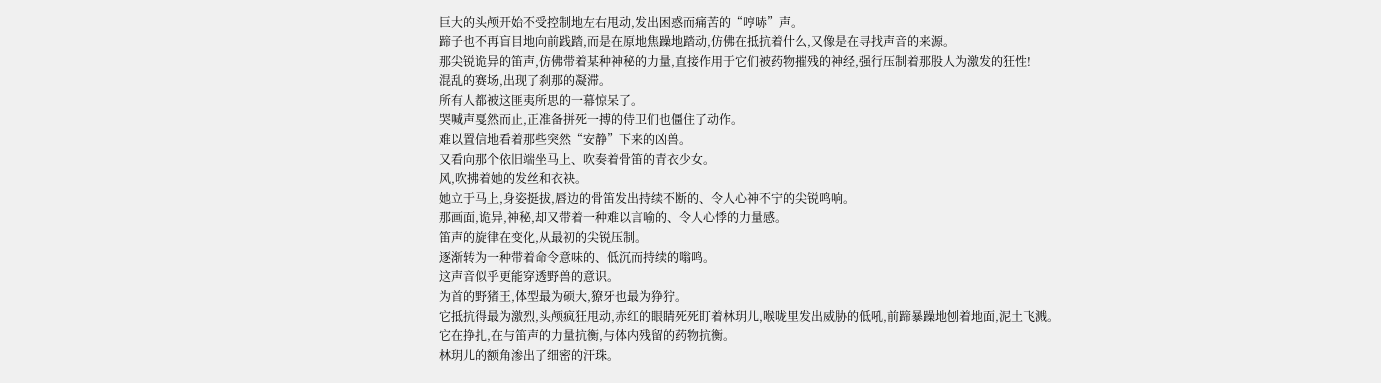巨大的头颅开始不受控制地左右甩动,发出困惑而痛苦的“哼哧”声。
蹄子也不再盲目地向前践踏,而是在原地焦躁地踏动,仿佛在抵抗着什么,又像是在寻找声音的来源。
那尖锐诡异的笛声,仿佛带着某种神秘的力量,直接作用于它们被药物摧残的神经,强行压制着那股人为激发的狂性!
混乱的赛场,出现了刹那的凝滞。
所有人都被这匪夷所思的一幕惊呆了。
哭喊声戛然而止,正准备拼死一搏的侍卫们也僵住了动作。
难以置信地看着那些突然“安静”下来的凶兽。
又看向那个依旧端坐马上、吹奏着骨笛的青衣少女。
风,吹拂着她的发丝和衣袂。
她立于马上,身姿挺拔,唇边的骨笛发出持续不断的、令人心神不宁的尖锐鸣响。
那画面,诡异,神秘,却又带着一种难以言喻的、令人心悸的力量感。
笛声的旋律在变化,从最初的尖锐压制。
逐渐转为一种带着命令意味的、低沉而持续的嗡鸣。
这声音似乎更能穿透野兽的意识。
为首的野猪王,体型最为硕大,獠牙也最为狰狞。
它抵抗得最为激烈,头颅疯狂甩动,赤红的眼睛死死盯着林玥儿,喉咙里发出威胁的低吼,前蹄暴躁地刨着地面,泥土飞溅。
它在挣扎,在与笛声的力量抗衡,与体内残留的药物抗衡。
林玥儿的额角渗出了细密的汗珠。